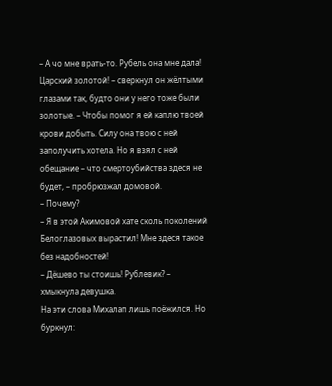– А чо мне врать-то. Рубель она мне дала! Царский золотой! – сверкнул он жёлтыми глазами так, будто они у него тоже были золотые. – Чтобы помог я ей каплю твоей крови добыть. Силу она твою с ней заполучить хотела. Но я взял с ней обещание – что смертоубийства здеся не будет, – пробрюзжал домовой.
– Почему?
– Я в этой Акимовой хате сколь поколений Белоглазовых вырастил! Мне здеся такое без надобностей!
– Дёшево ты стоишь! Рублевик? – хмыкнула девушка.
На эти слова Михалап лишь поёжился. Но буркнул: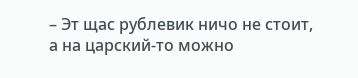– Эт щас рублевик ничо не стоит, а на царский-то можно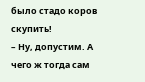было стадо коров скупить!
– Ну, допустим. А чего ж тогда сам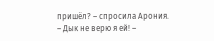пришёл? – спросила Арония.
– Дык не верю я ей! –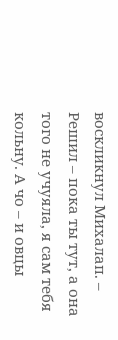воскликнул Михалап. – Решил – пока ты тут, а она того не учуяла, я сам тебя кольну. А чо – и овцы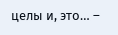целы и, это… –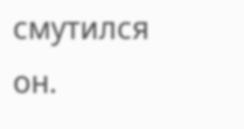смутился он.